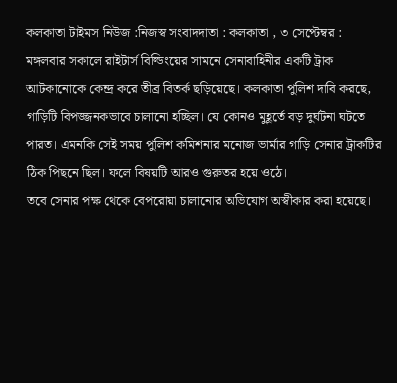কলকাতা টাইমস নিউজ :নিজস্ব সংবাদদাতা : কলকাতা , ৩ সেপ্টেম্বর :
মঙ্গলবার সকালে রাইটার্স বিল্ডিংয়ের সামনে সেনাবাহিনীর একটি ট্রাক আটকানোকে কেন্দ্র করে তীব্র বিতর্ক ছড়িয়েছে। কলকাতা পুলিশ দাবি করছে, গাড়িটি বিপজ্জনকভাবে চালানো হচ্ছিল। যে কোনও মুহূর্তে বড় দুর্ঘটনা ঘটতে পারত। এমনকি সেই সময় পুলিশ কমিশনার মনোজ ভার্মার গাড়ি সেনার ট্রাকটির ঠিক পিছনে ছিল। ফলে বিষয়টি আরও গুরুতর হয়ে ওঠে।
তবে সেনার পক্ষ থেকে বেপরোয়া চালানোর অভিযোগ অস্বীকার করা হয়েছে।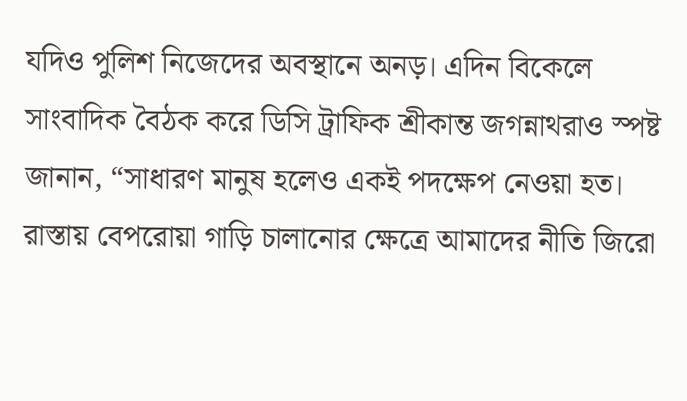যদিও পুলিশ নিজেদের অবস্থানে অনড়। এদিন বিকেলে সাংবাদিক বৈঠক করে ডিসি ট্রাফিক শ্রীকান্ত জগন্নাথরাও স্পষ্ট জানান, “সাধারণ মানুষ হলেও একই পদক্ষেপ নেওয়া হত। রাস্তায় বেপরোয়া গাড়ি চালানোর ক্ষেত্রে আমাদের নীতি জিরো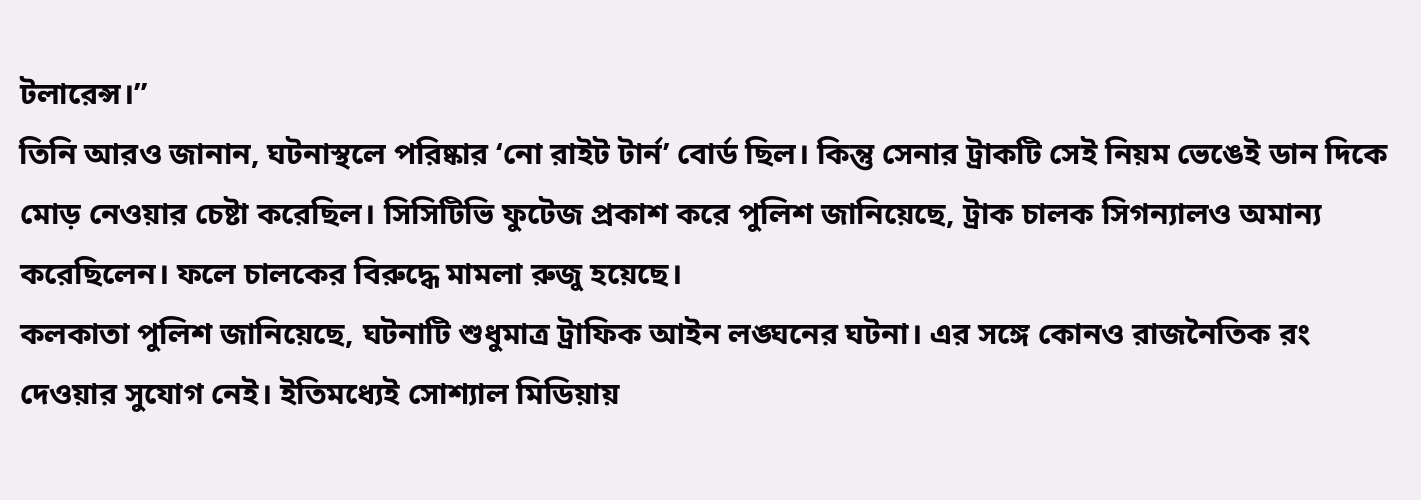টলারেন্স।”
তিনি আরও জানান, ঘটনাস্থলে পরিষ্কার ‘নো রাইট টার্ন’ বোর্ড ছিল। কিন্তু সেনার ট্রাকটি সেই নিয়ম ভেঙেই ডান দিকে মোড় নেওয়ার চেষ্টা করেছিল। সিসিটিভি ফুটেজ প্রকাশ করে পুলিশ জানিয়েছে, ট্রাক চালক সিগন্যালও অমান্য করেছিলেন। ফলে চালকের বিরুদ্ধে মামলা রুজু হয়েছে।
কলকাতা পুলিশ জানিয়েছে, ঘটনাটি শুধুমাত্র ট্রাফিক আইন লঙ্ঘনের ঘটনা। এর সঙ্গে কোনও রাজনৈতিক রং দেওয়ার সুযোগ নেই। ইতিমধ্যেই সোশ্যাল মিডিয়ায়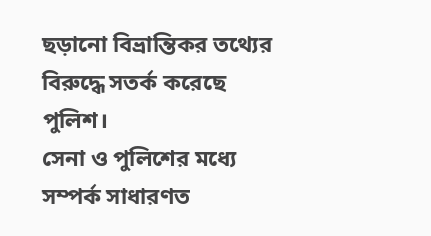ছড়ানো বিভ্রান্তিকর তথ্যের বিরুদ্ধে সতর্ক করেছে পুলিশ।
সেনা ও পুলিশের মধ্যে সম্পর্ক সাধারণত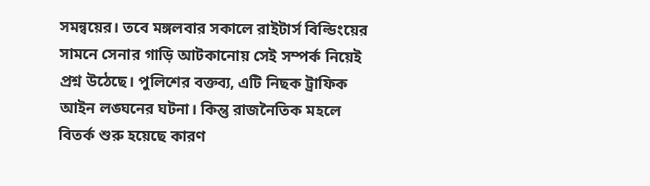সমন্বয়ের। তবে মঙ্গলবার সকালে রাইটার্স বিল্ডিংয়ের সামনে সেনার গাড়ি আটকানোয় সেই সম্পর্ক নিয়েই প্রশ্ন উঠেছে। পুলিশের বক্তব্য, এটি নিছক ট্রাফিক আইন লঙ্ঘনের ঘটনা। কিন্তু রাজনৈতিক মহলে বিতর্ক শুরু হয়েছে কারণ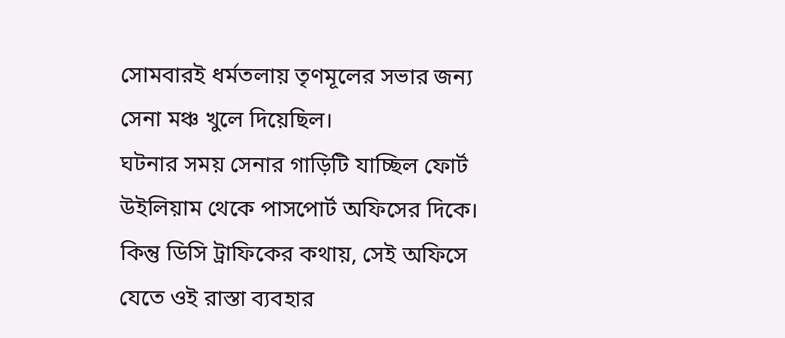সোমবারই ধর্মতলায় তৃণমূলের সভার জন্য সেনা মঞ্চ খুলে দিয়েছিল।
ঘটনার সময় সেনার গাড়িটি যাচ্ছিল ফোর্ট উইলিয়াম থেকে পাসপোর্ট অফিসের দিকে। কিন্তু ডিসি ট্রাফিকের কথায়, সেই অফিসে যেতে ওই রাস্তা ব্যবহার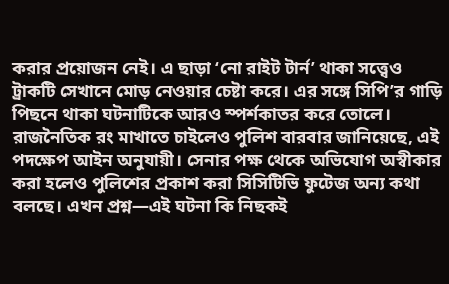করার প্রয়োজন নেই। এ ছাড়া ‘নো রাইট টার্ন’ থাকা সত্ত্বেও ট্রাকটি সেখানে মোড় নেওয়ার চেষ্টা করে। এর সঙ্গে সিপি’র গাড়ি পিছনে থাকা ঘটনাটিকে আরও স্পর্শকাতর করে তোলে।
রাজনৈতিক রং মাখাতে চাইলেও পুলিশ বারবার জানিয়েছে, এই পদক্ষেপ আইন অনুযায়ী। সেনার পক্ষ থেকে অভিযোগ অস্বীকার করা হলেও পুলিশের প্রকাশ করা সিসিটিভি ফুটেজ অন্য কথা বলছে। এখন প্রশ্ন—এই ঘটনা কি নিছকই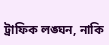ট্রাফিক লঙ্ঘন, নাকি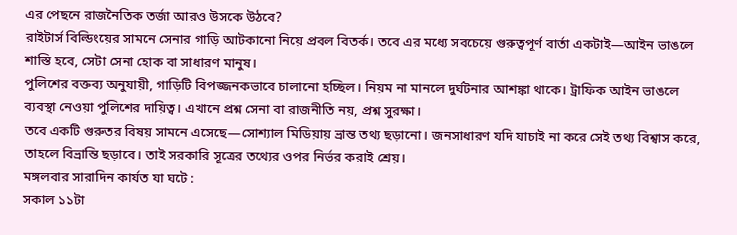এর পেছনে রাজনৈতিক তর্জা আরও উসকে উঠবে?
রাইটার্স বিল্ডিংয়ের সামনে সেনার গাড়ি আটকানো নিয়ে প্রবল বিতর্ক। তবে এর মধ্যে সবচেয়ে গুরুত্বপূর্ণ বার্তা একটাই—আইন ভাঙলে শাস্তি হবে, সেটা সেনা হোক বা সাধারণ মানুষ।
পুলিশের বক্তব্য অনুযায়ী, গাড়িটি বিপজ্জনকভাবে চালানো হচ্ছিল। নিয়ম না মানলে দুর্ঘটনার আশঙ্কা থাকে। ট্রাফিক আইন ভাঙলে ব্যবস্থা নেওয়া পুলিশের দায়িত্ব। এখানে প্রশ্ন সেনা বা রাজনীতি নয়, প্রশ্ন সুরক্ষা।
তবে একটি গুরুতর বিষয় সামনে এসেছে—সোশ্যাল মিডিয়ায় ভ্রান্ত তথ্য ছড়ানো। জনসাধারণ যদি যাচাই না করে সেই তথ্য বিশ্বাস করে, তাহলে বিভ্রান্তি ছড়াবে। তাই সরকারি সূত্রের তথ্যের ওপর নির্ভর করাই শ্রেয়।
মঙ্গলবার সারাদিন কার্যত যা ঘটে :
সকাল ১১টা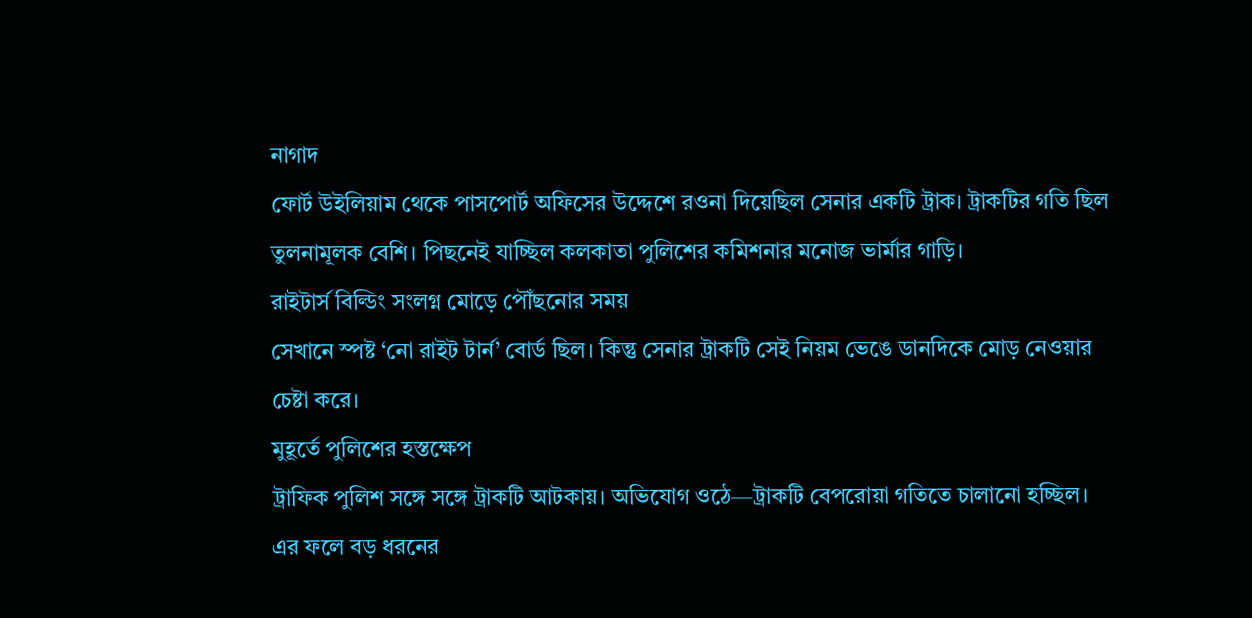নাগাদ
ফোর্ট উইলিয়াম থেকে পাসপোর্ট অফিসের উদ্দেশে রওনা দিয়েছিল সেনার একটি ট্রাক। ট্রাকটির গতি ছিল তুলনামূলক বেশি। পিছনেই যাচ্ছিল কলকাতা পুলিশের কমিশনার মনোজ ভার্মার গাড়ি।
রাইটার্স বিল্ডিং সংলগ্ন মোড়ে পৌঁছনোর সময়
সেখানে স্পষ্ট ‘নো রাইট টার্ন’ বোর্ড ছিল। কিন্তু সেনার ট্রাকটি সেই নিয়ম ভেঙে ডানদিকে মোড় নেওয়ার চেষ্টা করে।
মুহূর্তে পুলিশের হস্তক্ষেপ
ট্রাফিক পুলিশ সঙ্গে সঙ্গে ট্রাকটি আটকায়। অভিযোগ ওঠে—ট্রাকটি বেপরোয়া গতিতে চালানো হচ্ছিল। এর ফলে বড় ধরনের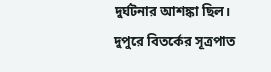দুর্ঘটনার আশঙ্কা ছিল।
দুপুরে বিতর্কের সূত্রপাত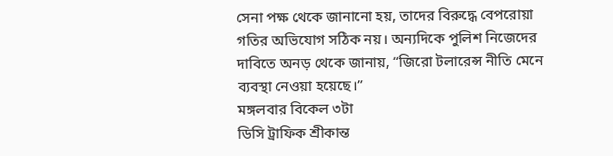সেনা পক্ষ থেকে জানানো হয়, তাদের বিরুদ্ধে বেপরোয়া গতির অভিযোগ সঠিক নয়। অন্যদিকে পুলিশ নিজেদের দাবিতে অনড় থেকে জানায়, “জিরো টলারেন্স নীতি মেনে ব্যবস্থা নেওয়া হয়েছে।”
মঙ্গলবার বিকেল ৩টা
ডিসি ট্রাফিক শ্রীকান্ত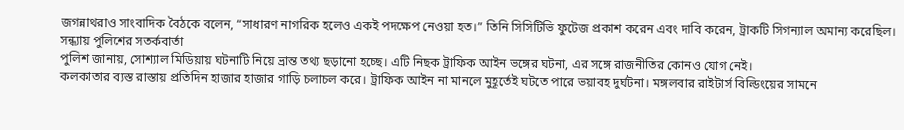জগন্নাথরাও সাংবাদিক বৈঠকে বলেন, “সাধারণ নাগরিক হলেও একই পদক্ষেপ নেওয়া হত।” তিনি সিসিটিভি ফুটেজ প্রকাশ করেন এবং দাবি করেন, ট্রাকটি সিগন্যাল অমান্য করেছিল।
সন্ধ্যায় পুলিশের সতর্কবার্তা
পুলিশ জানায়, সোশ্যাল মিডিয়ায় ঘটনাটি নিয়ে ভ্রান্ত তথ্য ছড়ানো হচ্ছে। এটি নিছক ট্রাফিক আইন ভঙ্গের ঘটনা, এর সঙ্গে রাজনীতির কোনও যোগ নেই।
কলকাতার ব্যস্ত রাস্তায় প্রতিদিন হাজার হাজার গাড়ি চলাচল করে। ট্রাফিক আইন না মানলে মুহূর্তেই ঘটতে পারে ভয়াবহ দুর্ঘটনা। মঙ্গলবার রাইটার্স বিল্ডিংয়ের সামনে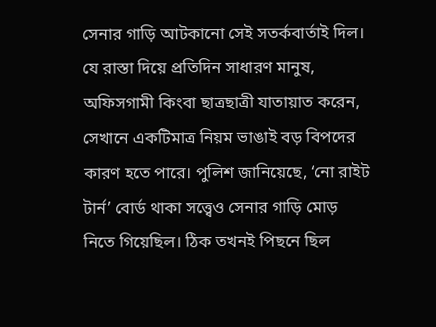সেনার গাড়ি আটকানো সেই সতর্কবার্তাই দিল।
যে রাস্তা দিয়ে প্রতিদিন সাধারণ মানুষ, অফিসগামী কিংবা ছাত্রছাত্রী যাতায়াত করেন, সেখানে একটিমাত্র নিয়ম ভাঙাই বড় বিপদের কারণ হতে পারে। পুলিশ জানিয়েছে, ‘নো রাইট টার্ন’ বোর্ড থাকা সত্ত্বেও সেনার গাড়ি মোড় নিতে গিয়েছিল। ঠিক তখনই পিছনে ছিল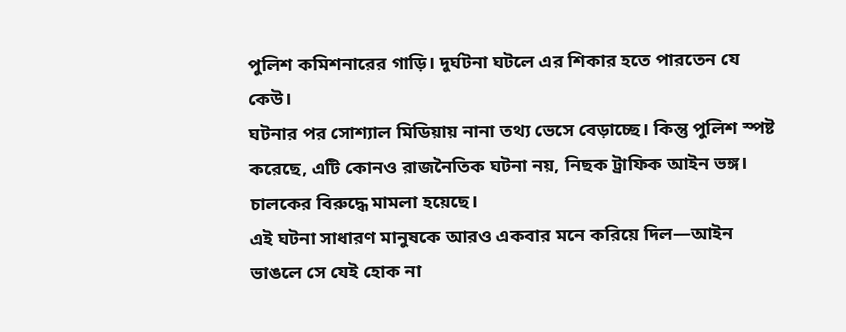পুলিশ কমিশনারের গাড়ি। দুর্ঘটনা ঘটলে এর শিকার হতে পারতেন যে কেউ।
ঘটনার পর সোশ্যাল মিডিয়ায় নানা তথ্য ভেসে বেড়াচ্ছে। কিন্তু পুলিশ স্পষ্ট করেছে, এটি কোনও রাজনৈতিক ঘটনা নয়, নিছক ট্রাফিক আইন ভঙ্গ। চালকের বিরুদ্ধে মামলা হয়েছে।
এই ঘটনা সাধারণ মানুষকে আরও একবার মনে করিয়ে দিল—আইন ভাঙলে সে যেই হোক না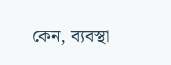কেন, ব্যবস্থা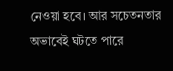নেওয়া হবে। আর সচেতনতার অভাবেই ঘটতে পারে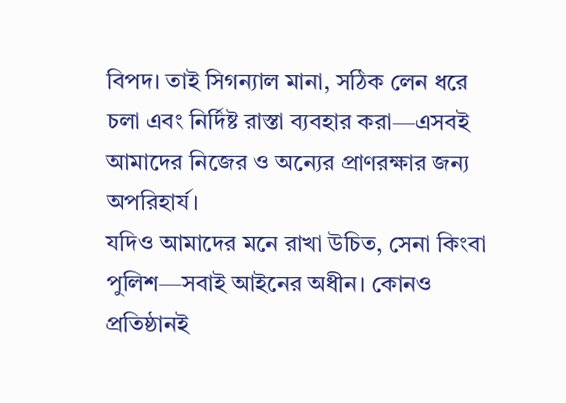বিপদ। তাই সিগন্যাল মানা, সঠিক লেন ধরে চলা এবং নির্দিষ্ট রাস্তা ব্যবহার করা—এসবই আমাদের নিজের ও অন্যের প্রাণরক্ষার জন্য অপরিহার্য।
যদিও আমাদের মনে রাখা উচিত, সেনা কিংবা পুলিশ—সবাই আইনের অধীন। কোনও প্রতিষ্ঠানই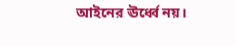আইনের ঊর্ধ্বে নয়।